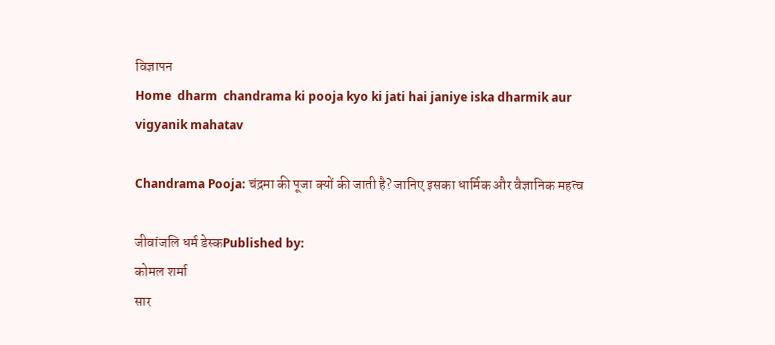विज्ञापन
Home  dharm  chandrama ki pooja kyo ki jati hai janiye iska dharmik aur vigyanik mahatav

Chandrama Pooja: चंद्रमा की पूजा क्यों की जाती है? जानिए इसका धार्मिक और वैज्ञानिक महत्व

जीवांजलि धर्म डेस्कPublished by:
कोमल शर्मा
सार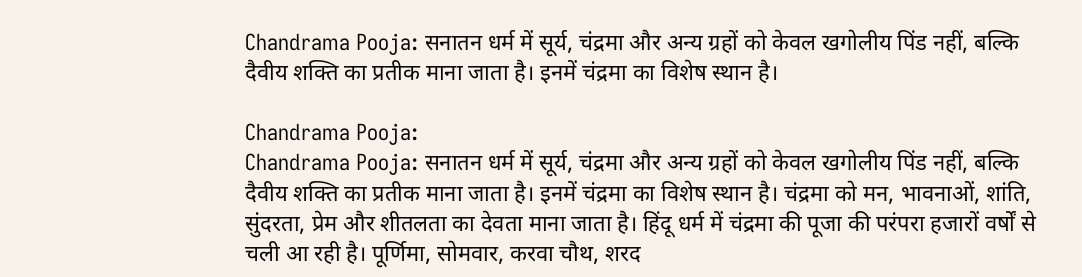Chandrama Pooja: सनातन धर्म में सूर्य, चंद्रमा और अन्य ग्रहों को केवल खगोलीय पिंड नहीं, बल्कि दैवीय शक्ति का प्रतीक माना जाता है। इनमें चंद्रमा का विशेष स्थान है।

Chandrama Pooja:
Chandrama Pooja: सनातन धर्म में सूर्य, चंद्रमा और अन्य ग्रहों को केवल खगोलीय पिंड नहीं, बल्कि दैवीय शक्ति का प्रतीक माना जाता है। इनमें चंद्रमा का विशेष स्थान है। चंद्रमा को मन, भावनाओं, शांति, सुंदरता, प्रेम और शीतलता का देवता माना जाता है। हिंदू धर्म में चंद्रमा की पूजा की परंपरा हजारों वर्षों से चली आ रही है। पूर्णिमा, सोमवार, करवा चौथ, शरद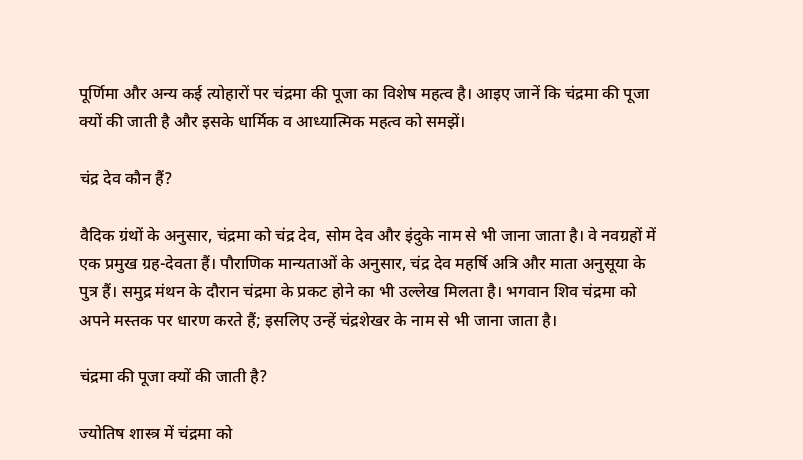पूर्णिमा और अन्य कई त्योहारों पर चंद्रमा की पूजा का विशेष महत्व है। आइए जानें कि चंद्रमा की पूजा क्यों की जाती है और इसके धार्मिक व आध्यात्मिक महत्व को समझें।

चंद्र देव कौन हैं?

वैदिक ग्रंथों के अनुसार, चंद्रमा को चंद्र देव, सोम देव और इंदुके नाम से भी जाना जाता है। वे नवग्रहों में एक प्रमुख ग्रह-देवता हैं। पौराणिक मान्यताओं के अनुसार, चंद्र देव महर्षि अत्रि और माता अनुसूया के पुत्र हैं। समुद्र मंथन के दौरान चंद्रमा के प्रकट होने का भी उल्लेख मिलता है। भगवान शिव चंद्रमा को अपने मस्तक पर धारण करते हैं; इसलिए उन्हें चंद्रशेखर के नाम से भी जाना जाता है।

चंद्रमा की पूजा क्यों की जाती है?

ज्योतिष शास्त्र में चंद्रमा को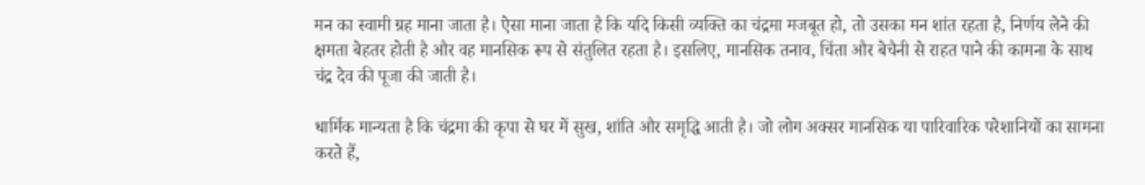मन का स्वामी ग्रह माना जाता है। ऐसा माना जाता है कि यदि किसी व्यक्ति का चंद्रमा मजबूत हो, तो उसका मन शांत रहता है, निर्णय लेने की क्षमता बेहतर होती है और वह मानसिक रूप से संतुलित रहता है। इसलिए, मानसिक तनाव, चिंता और बेचैनी से राहत पाने की कामना के साथ चंद्र देव की पूजा की जाती है।

धार्मिक मान्यता है कि चंद्रमा की कृपा से घर में सुख, शांति और समृद्धि आती है। जो लोग अक्सर मानसिक या पारिवारिक परेशानियों का सामना करते हैं,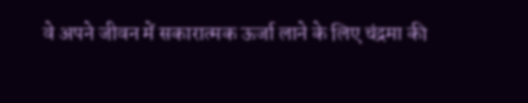वे अपने जीवन में सकारात्मक ऊर्जा लाने के लिए चंद्रमा की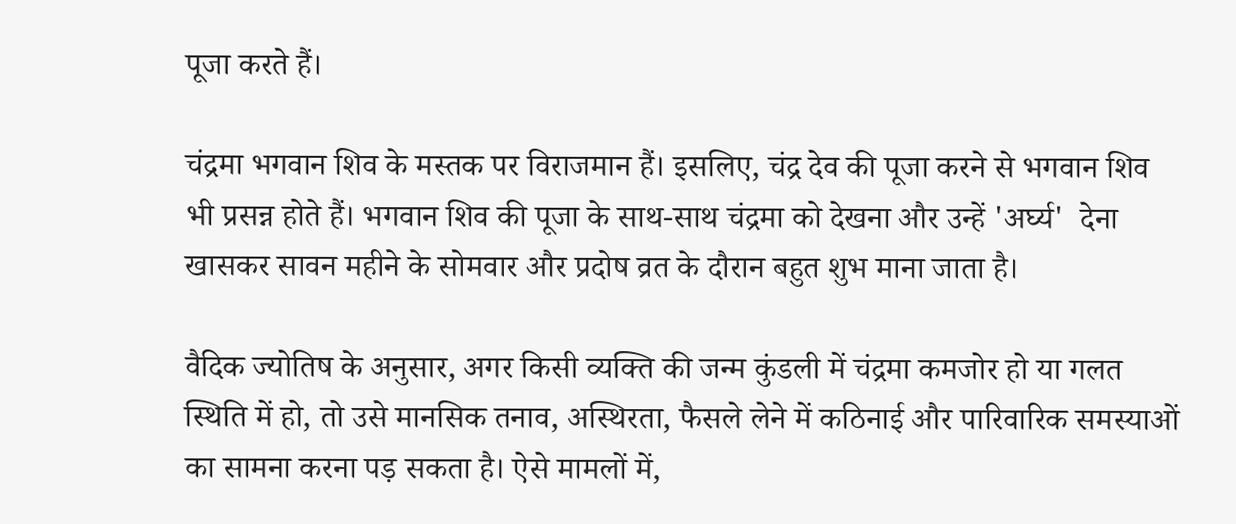पूजा करते हैं।

चंद्रमा भगवान शिव के मस्तक पर विराजमान हैं। इसलिए, चंद्र देव की पूजा करने से भगवान शिव भी प्रसन्न होते हैं। भगवान शिव की पूजा के साथ-साथ चंद्रमा को देखना और उन्हें 'अर्घ्य'  देना खासकर सावन महीने के सोमवार और प्रदोष व्रत के दौरान बहुत शुभ माना जाता है।

वैदिक ज्योतिष के अनुसार, अगर किसी व्यक्ति की जन्म कुंडली में चंद्रमा कमजोर हो या गलत स्थिति में हो, तो उसे मानसिक तनाव, अस्थिरता, फैसले लेने में कठिनाई और पारिवारिक समस्याओं का सामना करना पड़ सकता है। ऐसे मामलों में,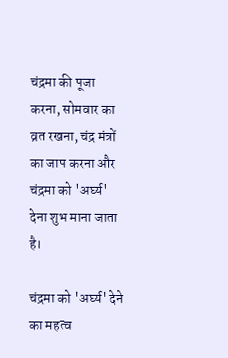चंद्रमा की पूजा करना, सोमवार का व्रत रखना, चंद्र मंत्रों का जाप करना और चंद्रमा को 'अर्घ्य' देना शुभ माना जाता है।

चंद्रमा को 'अर्घ्य' देने का महत्व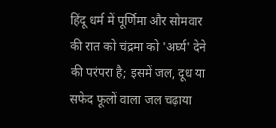हिंदू धर्म में पूर्णिमा और सोमवार की रात को चंद्रमा को 'अर्घ्य' देने की परंपरा है; इसमें जल, दूध या सफेद फूलों वाला जल चढ़ाया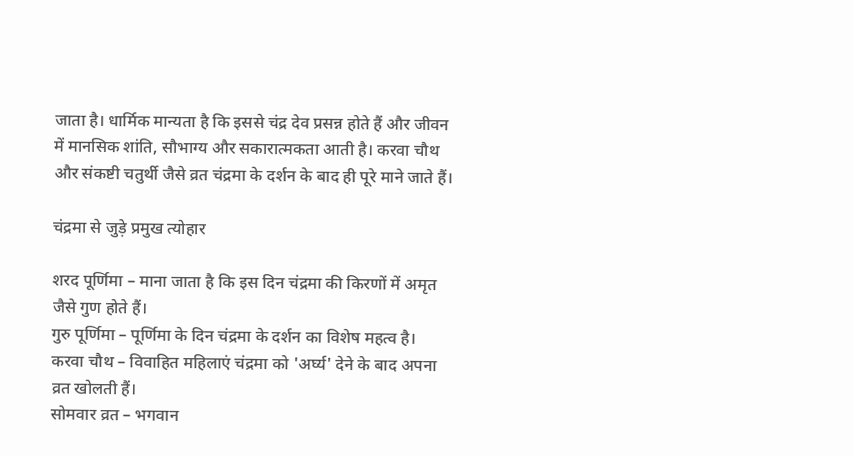जाता है। धार्मिक मान्यता है कि इससे चंद्र देव प्रसन्न होते हैं और जीवन में मानसिक शांति, सौभाग्य और सकारात्मकता आती है। करवा चौथ और संकष्टी चतुर्थी जैसे व्रत चंद्रमा के दर्शन के बाद ही पूरे माने जाते हैं।

चंद्रमा से जुड़े प्रमुख त्योहार

शरद पूर्णिमा – माना जाता है कि इस दिन चंद्रमा की किरणों में अमृत जैसे गुण होते हैं।
गुरु पूर्णिमा – पूर्णिमा के दिन चंद्रमा के दर्शन का विशेष महत्व है।
करवा चौथ – विवाहित महिलाएं चंद्रमा को 'अर्घ्य' देने के बाद अपना व्रत खोलती हैं।
सोमवार व्रत – भगवान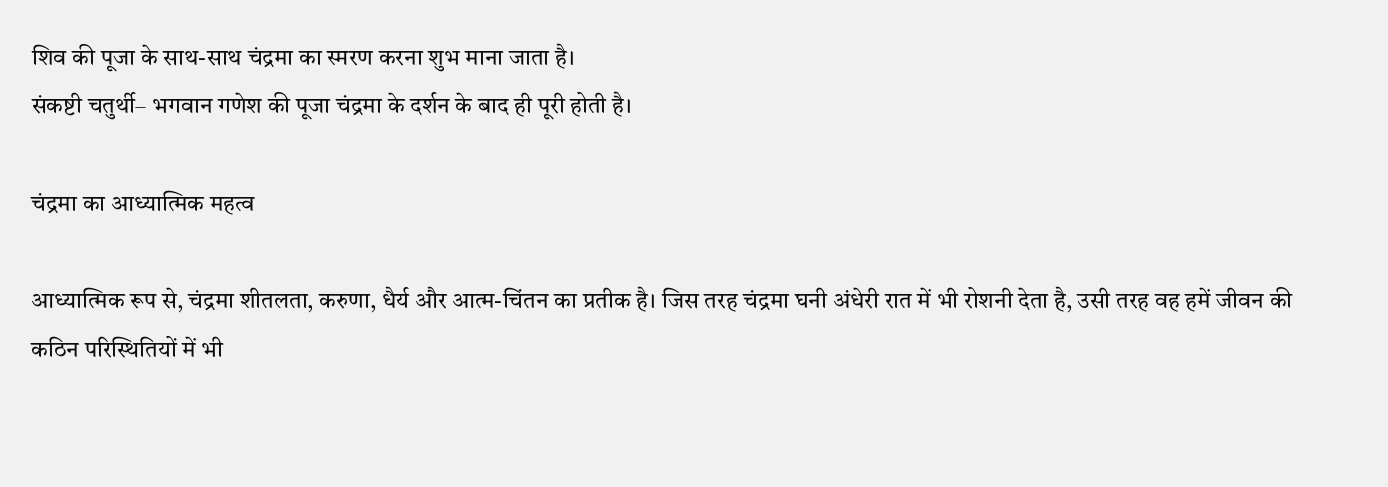शिव की पूजा के साथ-साथ चंद्रमा का स्मरण करना शुभ माना जाता है।
संकष्टी चतुर्थी– भगवान गणेश की पूजा चंद्रमा के दर्शन के बाद ही पूरी होती है।

चंद्रमा का आध्यात्मिक महत्व

आध्यात्मिक रूप से, चंद्रमा शीतलता, करुणा, धैर्य और आत्म-चिंतन का प्रतीक है। जिस तरह चंद्रमा घनी अंधेरी रात में भी रोशनी देता है, उसी तरह वह हमें जीवन की कठिन परिस्थितियों में भी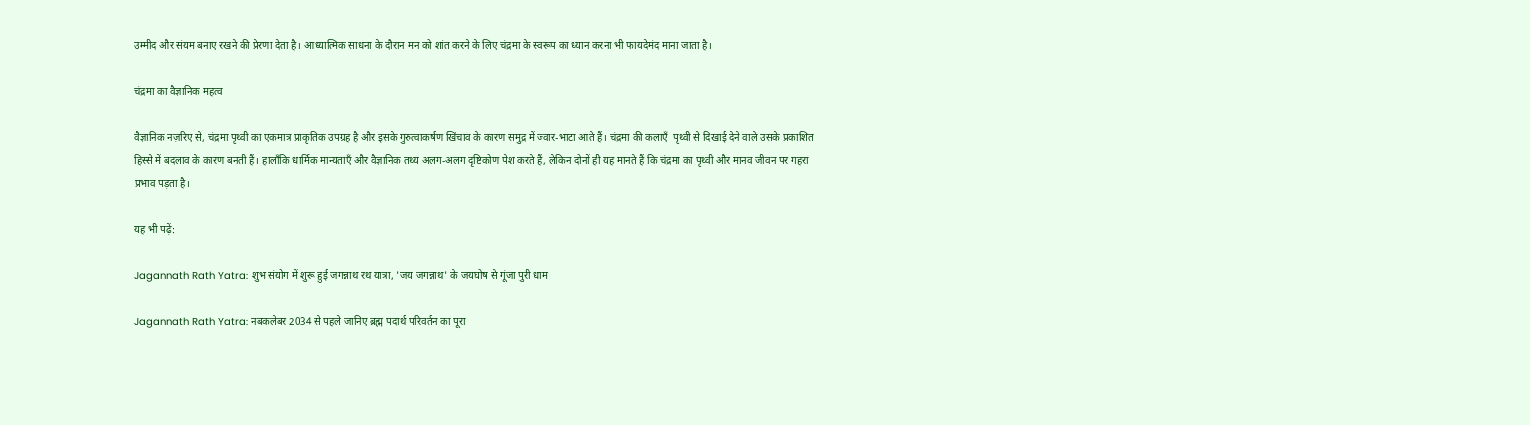उम्मीद और संयम बनाए रखने की प्रेरणा देता है। आध्यात्मिक साधना के दौरान मन को शांत करने के लिए चंद्रमा के स्वरूप का ध्यान करना भी फायदेमंद माना जाता है।

चंद्रमा का वैज्ञानिक महत्व

वैज्ञानिक नज़रिए से, चंद्रमा पृथ्वी का एकमात्र प्राकृतिक उपग्रह है और इसके गुरुत्वाकर्षण खिंचाव के कारण समुद्र में ज्वार-भाटा आते हैं। चंद्रमा की कलाएँ  पृथ्वी से दिखाई देने वाले उसके प्रकाशित हिस्से में बदलाव के कारण बनती हैं। हालाँकि धार्मिक मान्यताएँ और वैज्ञानिक तथ्य अलग-अलग दृष्टिकोण पेश करते हैं, लेकिन दोनों ही यह मानते हैं कि चंद्रमा का पृथ्वी और मानव जीवन पर गहरा प्रभाव पड़ता है।

यह भी पढ़ें:

Jagannath Rath Yatra: शुभ संयोग में शुरू हुई जगन्नाथ रथ यात्रा, 'जय जगन्नाथ' के जयघोष से गूंजा पुरी धाम

Jagannath Rath Yatra: नबकलेबर 2034 से पहले जानिए ब्रह्म पदार्थ परिवर्तन का पूरा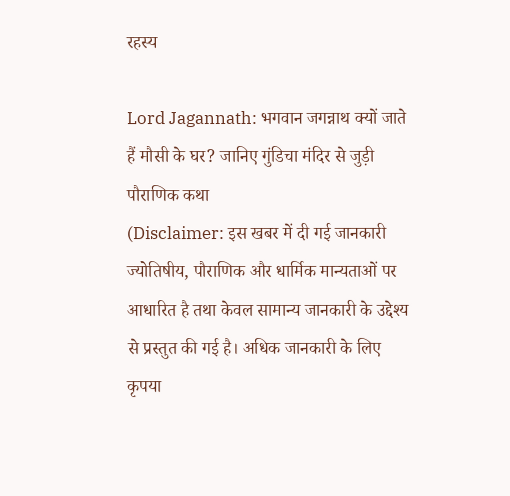रहस्य

Lord Jagannath: भगवान जगन्नाथ क्यों जाते हैं मौसी के घर? जानिए गुंडिचा मंदिर से जुड़ी पौराणिक कथा
(Disclaimer: इस खबर में दी गई जानकारी ज्योतिषीय, पौराणिक और धार्मिक मान्यताओं पर आधारित है तथा केवल सामान्य जानकारी के उद्देश्य से प्रस्तुत की गई है। अधिक जानकारी के लिए कृपया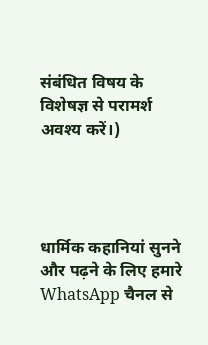संबंधित विषय के विशेषज्ञ से परामर्श अवश्य करें।)




धार्मिक कहानियां सुनने और पढ़ने के लिए हमारे WhatsApp चैनल से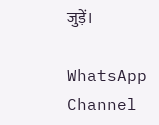जुड़ें।

WhatsApp Channel